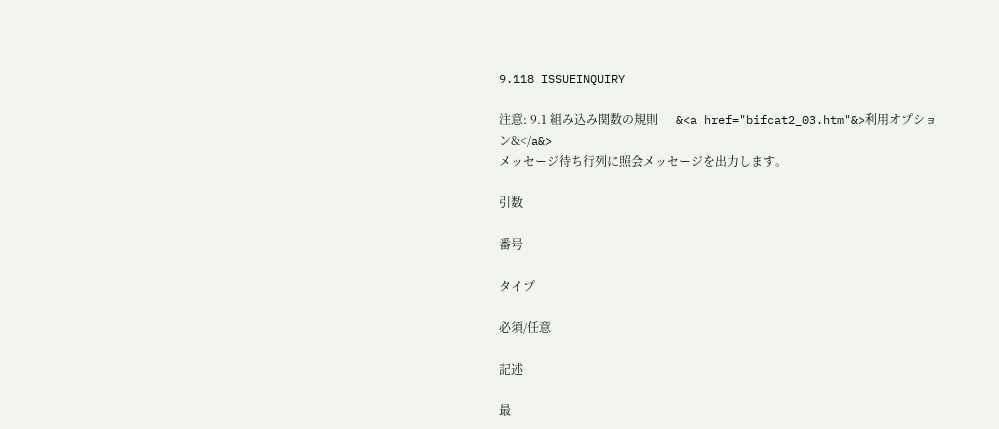9.118 ISSUEINQUIRY

注意: 9.1 組み込み関数の規則      &<a href="bifcat2_03.htm"&>利用オプション&</a&>
メッセージ待ち行列に照会メッセージを出力します。

引数

番号

タイプ

必須/任意

記述

最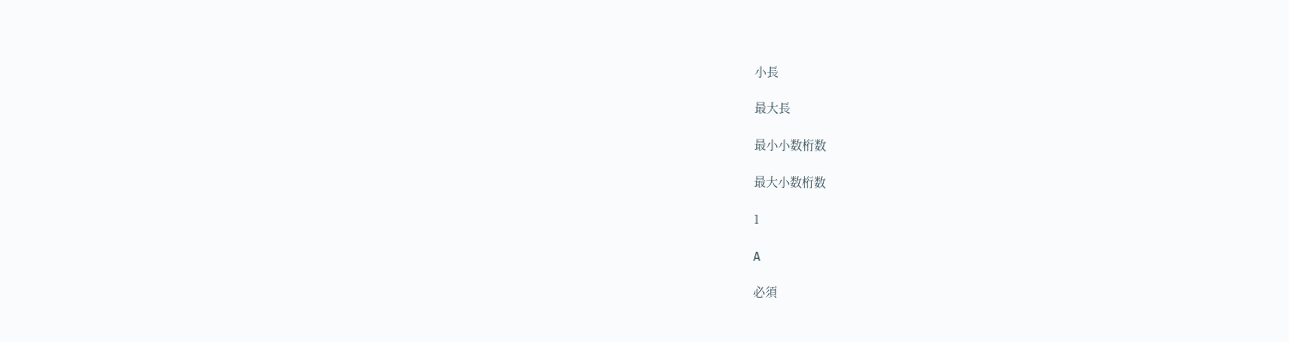小長

最大長

最小小数桁数

最大小数桁数

1

A

必須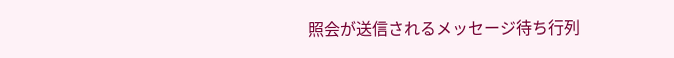照会が送信されるメッセージ待ち行列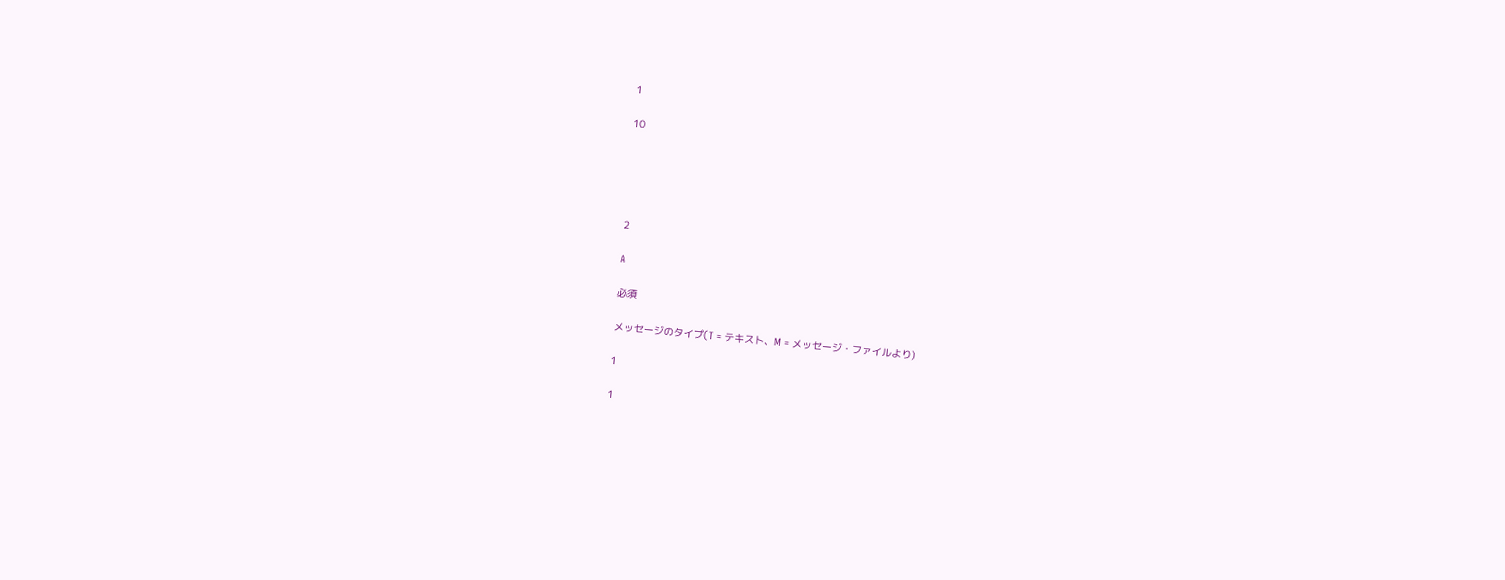1

10





2

A

必須

メッセージのタイプ(T = テキスト、M = メッセージ・ファイルより)

1

1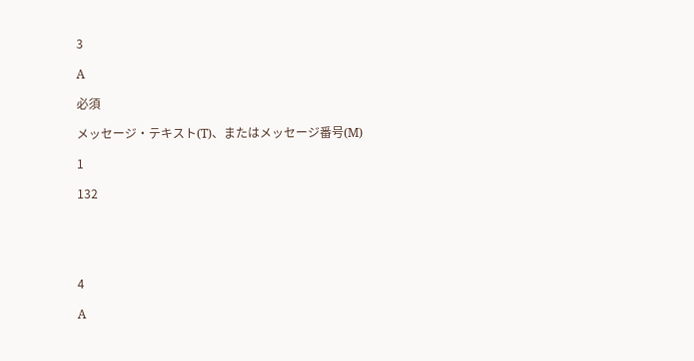3

A

必須

メッセージ・テキスト(T)、またはメッセージ番号(M)

1

132





4

A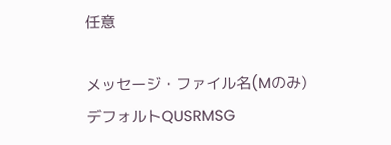任意

メッセージ・ファイル名(Mのみ)
デフォルトQUSRMSG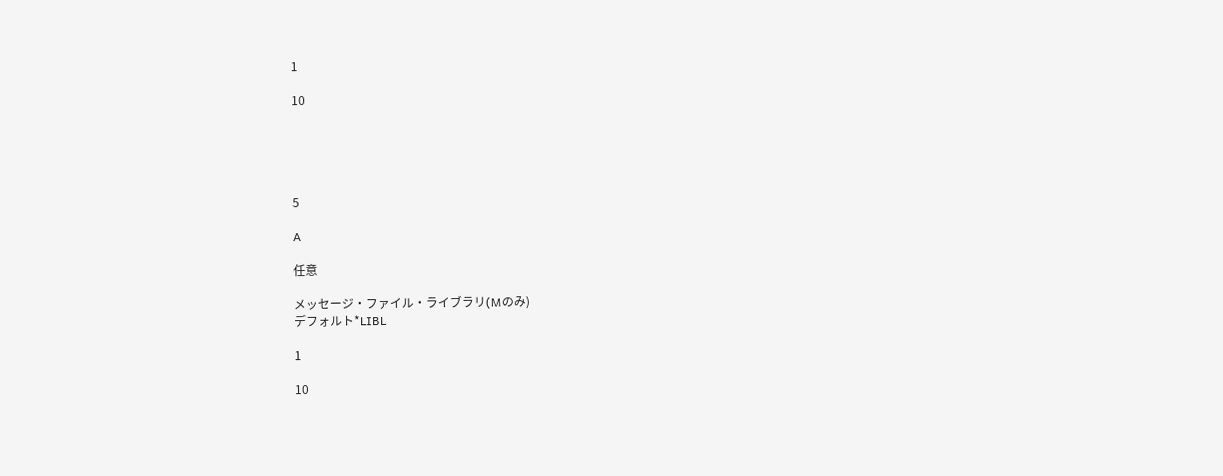1

10





5

A

任意

メッセージ・ファイル・ライブラリ(Mのみ)
デフォルト*LIBL

1

10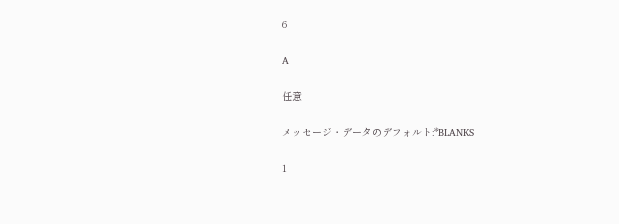6

A

任意

メッセージ・データのデフォルト:*BLANKS

1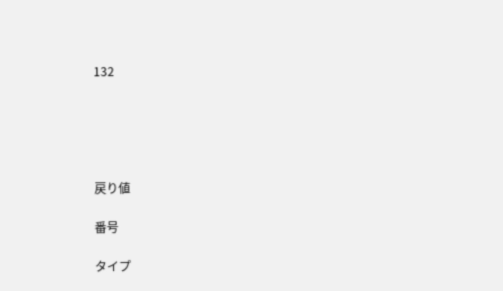132





戻り値

番号

タイプ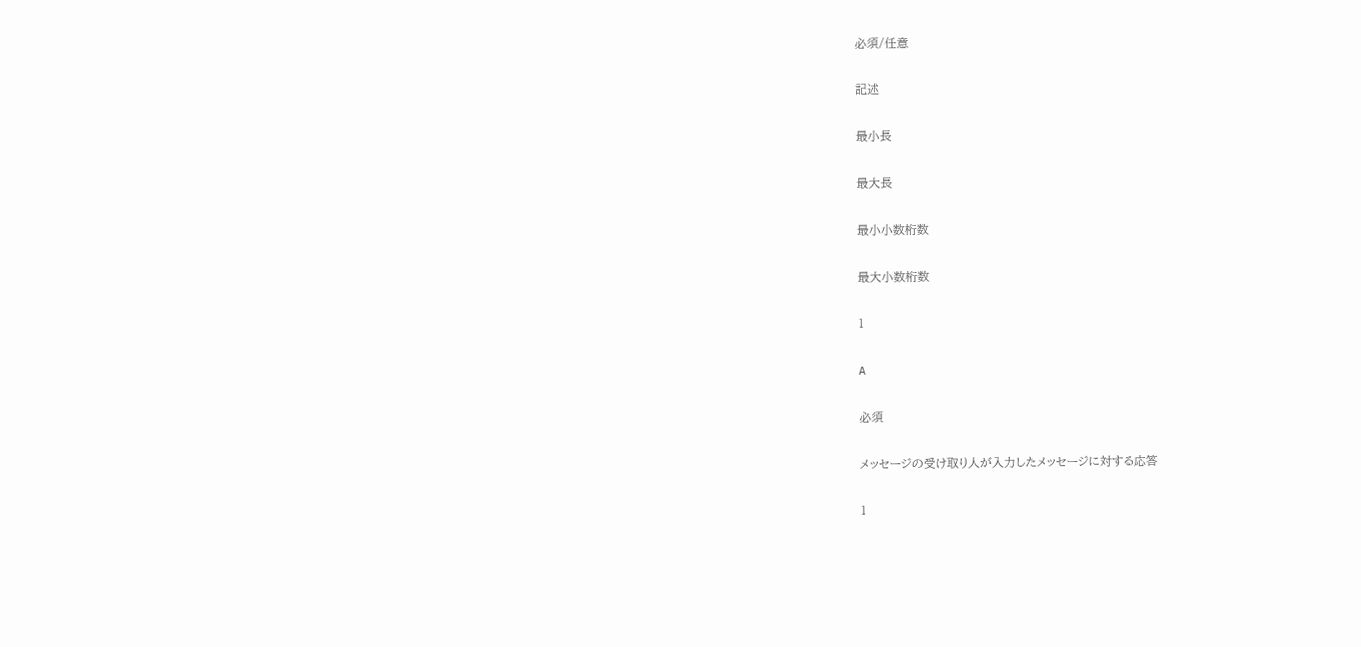必須/任意

記述

最小長

最大長

最小小数桁数

最大小数桁数

1

A

必須

メッセージの受け取り人が入力したメッセージに対する応答

1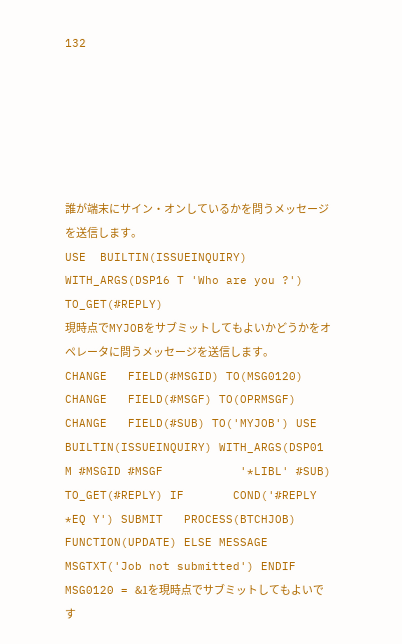132






誰が端末にサイン・オンしているかを問うメッセージを送信します。
USE  BUILTIN(ISSUEINQUIRY) WITH_ARGS(DSP16 T 'Who are you ?')       TO_GET(#REPLY)
現時点でMYJOBをサブミットしてもよいかどうかをオペレータに問うメッセージを送信します。
CHANGE   FIELD(#MSGID) TO(MSG0120) CHANGE   FIELD(#MSGF) TO(OPRMSGF) CHANGE   FIELD(#SUB) TO('MYJOB') USE      BUILTIN(ISSUEINQUIRY) WITH_ARGS(DSP01 M #MSGID #MSGF           '*LIBL' #SUB) TO_GET(#REPLY) IF       COND('#REPLY *EQ Y') SUBMIT   PROCESS(BTCHJOB)  FUNCTION(UPDATE) ELSE MESSAGE  MSGTXT('Job not submitted') ENDIF
MSG0120 = &1を現時点でサブミットしてもよいです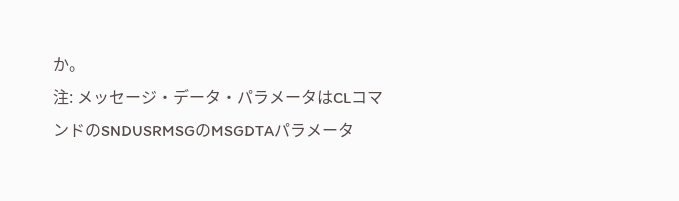か。
注: メッセージ・データ・パラメータはCLコマンドのSNDUSRMSGのMSGDTAパラメータ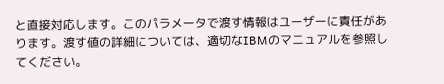と直接対応します。このパラメータで渡す情報はユーザーに責任があります。渡す値の詳細については、適切なIBMのマニュアルを参照してください。